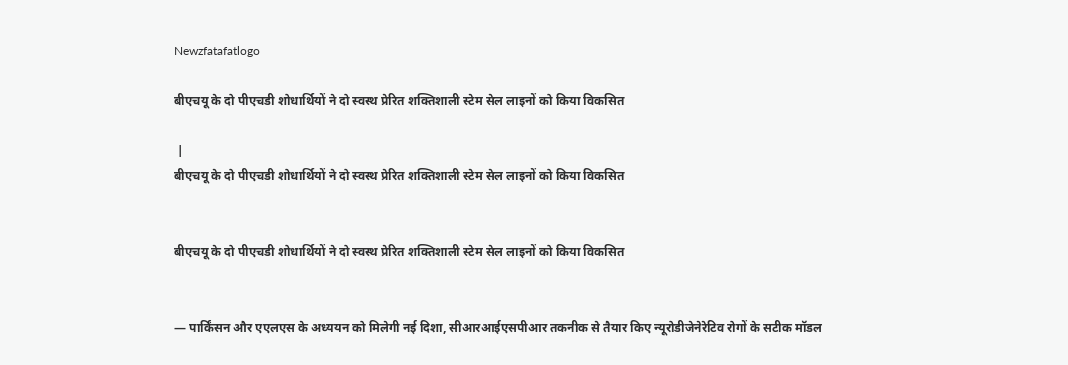Newzfatafatlogo

बीएचयू के दो पीएचडी शोधार्थियों ने दो स्वस्थ प्रेरित शक्तिशाली स्टेम सेल लाइनों को किया विकसित

 |
बीएचयू के दो पीएचडी शोधार्थियों ने दो स्वस्थ प्रेरित शक्तिशाली स्टेम सेल लाइनों को किया विकसित


बीएचयू के दो पीएचडी शोधार्थियों ने दो स्वस्थ प्रेरित शक्तिशाली स्टेम सेल लाइनों को किया विकसित


— पार्किंसन और एएलएस के अध्ययन को मिलेगी नई दिशा, सीआरआईएसपीआर तकनीक से तैयार किए न्यूरोडीजेनेरेटिव रोगों के सटीक मॉडल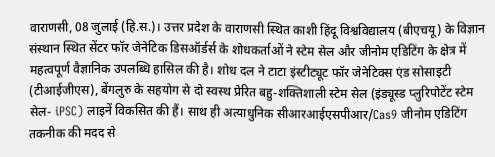वाराणसी, 08 जुलाई (हि.स.)। उत्तर प्रदेश के वाराणसी स्थित काशी हिंदू विश्वविद्यालय (बीएचयू) के विज्ञान संस्थान स्थित सेंटर फॉर जेनेटिक डिसऑर्डर्स के शोधकर्ताओं ने स्टेम सेल और जीनोम एडिटिंग के क्षेत्र में महत्वपूर्ण वैज्ञानिक उपलब्धि हासिल की है। शोध दल ने टाटा इंस्टीट्यूट फॉर जेनेटिक्स एंड सोसाइटी (टीआईजीएस), बेंगलुरु के सहयोग से दो स्वस्थ प्रेरित बहु-शक्तिशाली स्टेम सेल (इंड्यूस्ड प्लुरिपोटेंट स्टेम सेल- iPSC) लाइनें विकसित की हैं। साथ ही अत्याधुनिक सीआरआईएसपीआर/Cas9 जीनोम एडिटिंग तकनीक की मदद से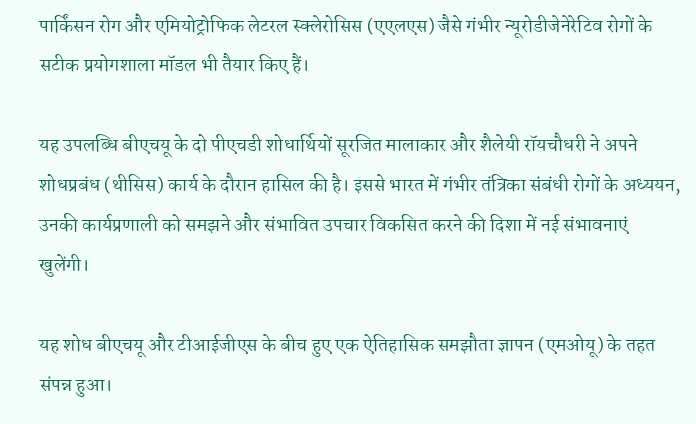पार्किंसन रोग और एमियोट्रोफिक लेटरल स्क्लेरोसिस (एएलएस) जैसे गंभीर न्यूरोडीजेनेरेटिव रोगों के सटीक प्रयोगशाला मॉडल भी तैयार किए हैं।

यह उपलब्धि बीएचयू के दो पीएचडी शोधार्थियों सूरजित मालाकार और शैलेयी रॉयचौधरी ने अपने शोधप्रबंध (थीसिस) कार्य के दौरान हासिल की है। इससे भारत में गंभीर तंत्रिका संबंधी रोगों के अध्ययन, उनकी कार्यप्रणाली को समझने और संभावित उपचार विकसित करने की दिशा में नई संभावनाएं खुलेंगी।

यह शोध बीएचयू और टीआईजीएस के बीच हुए एक ऐतिहासिक समझौता ज्ञापन (एमओयू) के तहत संपन्न हुआ।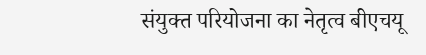संयुक्त परियोजना का नेतृत्व बीएचयू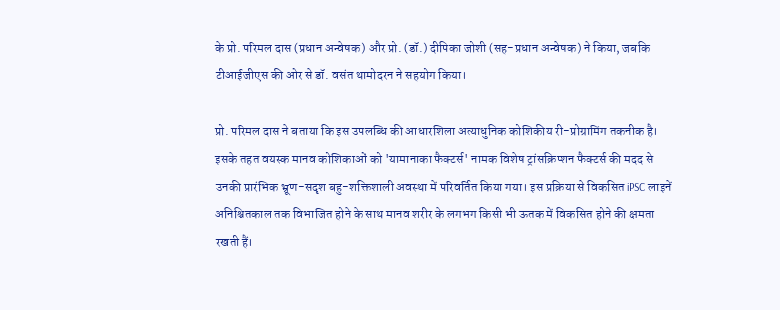के प्रो. परिमल दास (प्रधान अन्वेषक) और प्रो. (डॉ.) दीपिका जोशी (सह-प्रधान अन्वेषक) ने किया, जबकि टीआईजीएस की ओर से डॉ. वसंत थामोदरन ने सहयोग किया।

प्रो. परिमल दास ने बताया कि इस उपलब्धि की आधारशिला अत्याधुनिक कोशिकीय री-प्रोग्रामिंग तकनीक है। इसके तहत वयस्क मानव कोशिकाओं को 'यामानाका फैक्टर्स' नामक विशेष ट्रांसक्रिप्शन फैक्टर्स की मदद से उनकी प्रारंभिक भ्रूण-सदृश बहु-शक्तिशाली अवस्था में परिवर्तित किया गया। इस प्रक्रिया से विकसित iPSC लाइनें अनिश्चितकाल तक विभाजित होने के साथ मानव शरीर के लगभग किसी भी ऊतक में विकसित होने की क्षमता रखती हैं।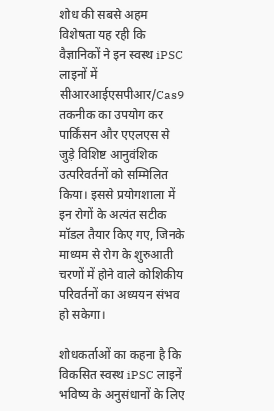शोध की सबसे अहम विशेषता यह रही कि वैज्ञानिकों ने इन स्वस्थ iPSC लाइनों में सीआरआईएसपीआर/Cas9 तकनीक का उपयोग कर पार्किंसन और एएलएस से जुड़े विशिष्ट आनुवंशिक उत्परिवर्तनों को सम्मिलित किया। इससे प्रयोगशाला में इन रोगों के अत्यंत सटीक मॉडल तैयार किए गए, जिनके माध्यम से रोग के शुरुआती चरणों में होने वाले कोशिकीय परिवर्तनों का अध्ययन संभव हो सकेगा।

शोधकर्ताओं का कहना है कि विकसित स्वस्थ iPSC लाइनें भविष्य के अनुसंधानों के लिए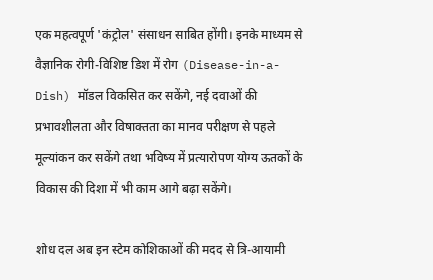एक महत्वपूर्ण 'कंट्रोल' संसाधन साबित होंगी। इनके माध्यम से वैज्ञानिक रोगी-विशिष्ट डिश में रोग (Disease-in-a-Dish) मॉडल विकसित कर सकेंगे, नई दवाओं की प्रभावशीलता और विषाक्तता का मानव परीक्षण से पहले मूल्यांकन कर सकेंगे तथा भविष्य में प्रत्यारोपण योग्य ऊतकों के विकास की दिशा में भी काम आगे बढ़ा सकेंगे।

शोध दल अब इन स्टेम कोशिकाओं की मदद से त्रि-आयामी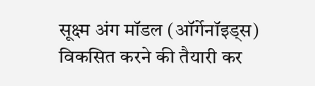सूक्ष्म अंग मॉडल (ऑर्गेनॉइड्स) विकसित करने की तैयारी कर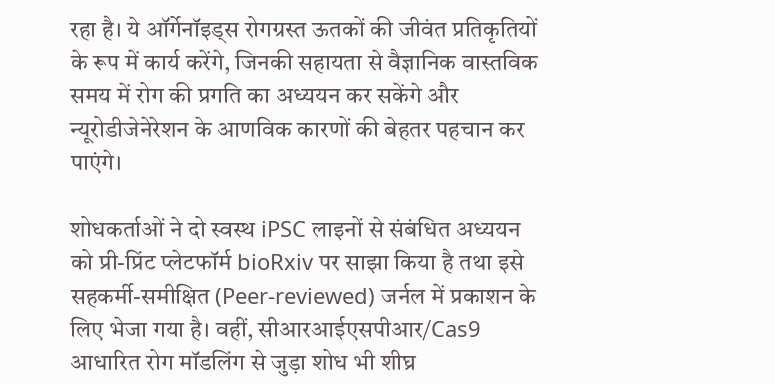रहा है। ये ऑर्गेनॉइड्स रोगग्रस्त ऊतकों की जीवंत प्रतिकृतियों के रूप में कार्य करेंगे, जिनकी सहायता से वैज्ञानिक वास्तविक समय में रोग की प्रगति का अध्ययन कर सकेंगे और न्यूरोडीजेनेरेशन के आणविक कारणों की बेहतर पहचान कर पाएंगे।

शोधकर्ताओं ने दो स्वस्थ iPSC लाइनों से संबंधित अध्ययन को प्री-प्रिंट प्लेटफॉर्म bioRxiv पर साझा किया है तथा इसे सहकर्मी-समीक्षित (Peer-reviewed) जर्नल में प्रकाशन के लिए भेजा गया है। वहीं, सीआरआईएसपीआर/Cas9 आधारित रोग मॉडलिंग से जुड़ा शोध भी शीघ्र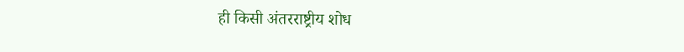ही किसी अंतरराष्ट्रीय शोध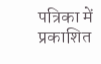पत्रिका में प्रकाशित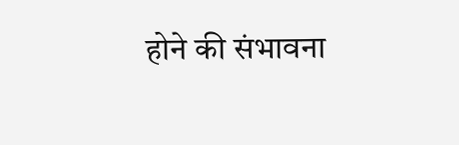होने की संभावना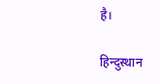है।

हिन्दुस्थान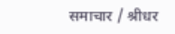समाचार / श्रीधर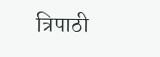त्रिपाठी